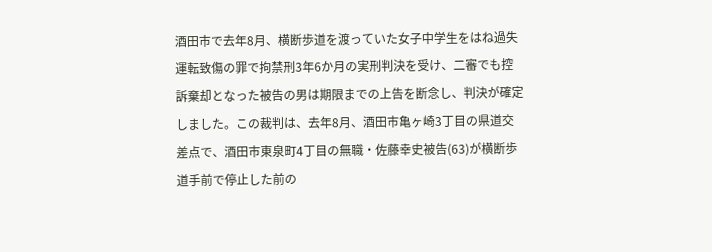酒田市で去年8月、横断歩道を渡っていた女子中学生をはね過失運転致傷の罪で拘禁刑3年6か月の実刑判決を受け、二審でも控訴棄却となった被告の男は期限までの上告を断念し、判決が確定しました。この裁判は、去年8月、酒田市亀ヶ崎3丁目の県道交差点で、酒田市東泉町4丁目の無職・佐藤幸史被告(63)が横断歩道手前で停止した前の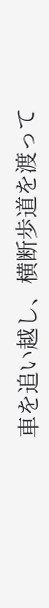車を追い越し、横断歩道を渡って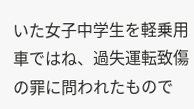いた女子中学生を軽乗用車ではね、過失運転致傷の罪に問われたもので